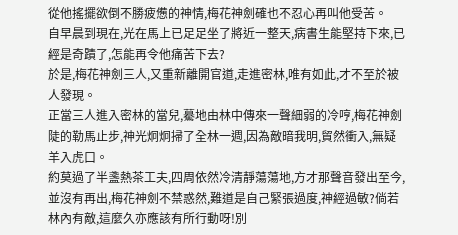從他搖擺欲倒不勝疲憊的神情,梅花神劍確也不忍心再叫他受苦。
自早晨到現在,光在馬上已足足坐了將近一整天,病書生能堅持下來,已經是奇蹟了,怎能再令他痛苦下去?
於是,梅花神劍三人,又重新離開官道,走進密林,唯有如此,才不至於被人發現。
正當三人進入密林的當兒,驀地由林中傳來一聲細弱的冷哼,梅花神劍陡的勒馬止步,神光炯炯掃了全林一週,因為敵暗我明,貿然衝入,無疑羊入虎口。
約莫過了半盞熱茶工夫,四周依然冷清靜蕩蕩地,方才那聲音發出至今,並沒有再出,梅花神劍不禁惑然,難道是自己緊張過度,神經過敏?倘若林內有敵,這麼久亦應該有所行動呀!別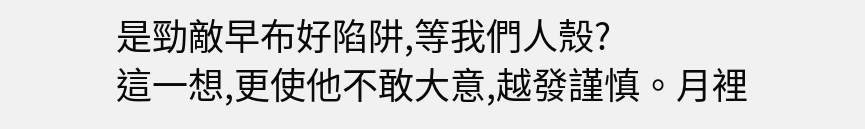是勁敵早布好陷阱,等我們人殼?
這一想,更使他不敢大意,越發謹慎。月裡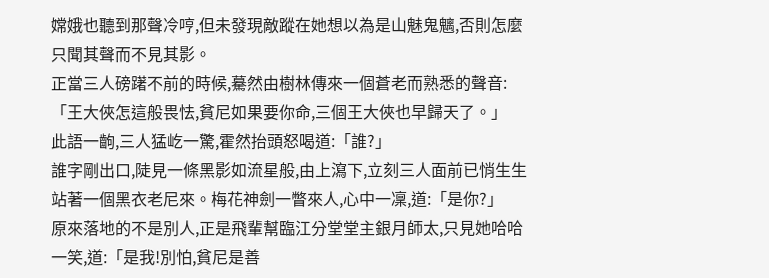嫦娥也聽到那聲冷哼,但未發現敵蹤在她想以為是山魅鬼魑,否則怎麼只聞其聲而不見其影。
正當三人磅躇不前的時候,驀然由樹林傳來一個蒼老而熟悉的聲音:「王大俠怎這般畏怯,貧尼如果要你命,三個王大俠也早歸天了。」
此語一齣,三人猛屹一驚,霍然抬頭怒喝道:「誰?」
誰字剛出口,陡見一條黑影如流星般,由上瀉下,立刻三人面前已悄生生站著一個黑衣老尼來。梅花神劍一瞥來人,心中一凜,道:「是你?」
原來落地的不是別人,正是飛輩幫臨江分堂堂主銀月師太,只見她哈哈一笑,道:「是我!別怕,貧尼是善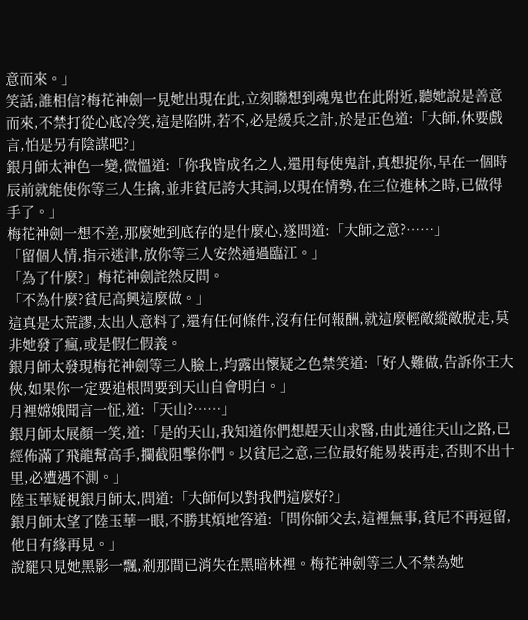意而來。」
笑話,誰相信?梅花神劍一見她出現在此,立刻聯想到魂鬼也在此附近,聽她說是善意而來,不禁打從心底冷笑,這是陷阱,若不,必是緩兵之計,於是正色道:「大師,休要戲言,怕是另有陰謀吧?」
銀月師太神色一變,微慍道:「你我皆成名之人,還用每使鬼計,真想捉你,早在一個時辰前就能使你等三人生擒,並非貧尼誇大其詞,以現在情勢,在三位進林之時,已做得手了。」
梅花神劍一想不差,那麼她到底存的是什麼心,遂問道:「大師之意?……」
「留個人情,指示迷津,放你等三人安然通過臨江。」
「為了什麼?」梅花神劍詫然反問。
「不為什麼?貧尼高興這麼做。」
這真是太荒謬,太出人意料了,還有任何條件,沒有任何報酬,就這麼輕敵縱敵脫走,莫非她發了瘋,或是假仁假義。
銀月師太發現梅花神劍等三人臉上,均露出懷疑之色禁笑道:「好人難做,告訴你王大俠,如果你一定要追根問要到天山自會明白。」
月裡嫦娥聞言一怔,道:「天山?……」
銀月師太展顏一笑,道:「是的天山,我知道你們想趕天山求醫,由此通往天山之路,已經佈滿了飛龍幫高手,攔截阻擊你們。以貧尼之意,三位最好能易裝再走,否則不出十里,必遭遇不測。」
陸玉華疑視銀月師太,問道:「大師何以對我們這麼好?」
銀月師太望了陸玉華一眼,不勝其煩地答道:「問你師父去,這裡無事,貧尼不再逗留,他日有緣再見。」
說罷只見她黑影一飄,剎那間已消失在黑暗林裡。梅花神劍等三人不禁為她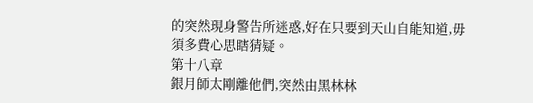的突然現身警告所迷惑,好在只要到天山自能知道,毋須多費心思瞎猜疑。
第十八章
銀月師太剛離他們,突然由黑林林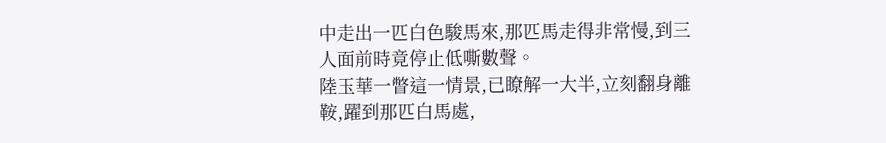中走出一匹白色駿馬來,那匹馬走得非常慢,到三人面前時竟停止低嘶數聲。
陸玉華一瞥這一情景,已瞭解一大半,立刻翻身離鞍,躍到那匹白馬處,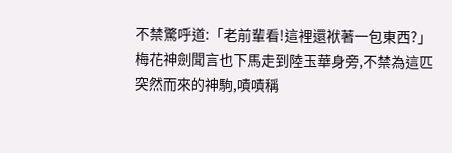不禁驚呼道:「老前輩看!這裡還袱著一包東西?」
梅花神劍聞言也下馬走到陸玉華身旁,不禁為這匹突然而來的神駒,嘖嘖稱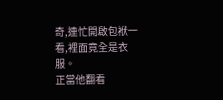奇,連忙開啟包袱一看,裡面竟全是衣服。
正當他翻看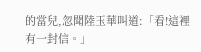的當兒,忽聞陸玉華叫道:「看!這裡有一封信。」